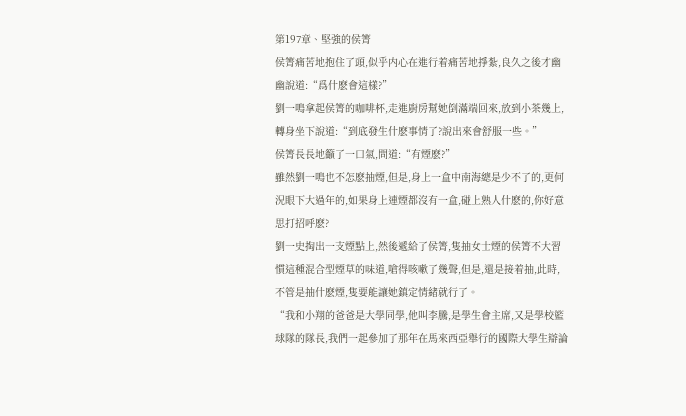第197章、堅強的侯箐
侯箐痛苦地抱住了頭,似乎内心在進行着痛苦地掙紮,良久之後才幽幽說道:“爲什麽會這樣?”
劉一鳴拿起侯箐的咖啡杯,走進廚房幫她倒滿端回來,放到小茶幾上,轉身坐下說道:“到底發生什麽事情了?說出來會舒服一些。”
侯箐長長地籲了一口氣,問道:“有煙麽?”
雖然劉一鳴也不怎麽抽煙,但是,身上一盒中南海總是少不了的,更何況眼下大過年的,如果身上連煙都沒有一盒,碰上熟人什麽的,你好意思打招呼麽?
劉一史掏出一支煙點上,然後遞給了侯箐,隻抽女士煙的侯箐不大習慣這種混合型煙草的味道,嗆得咳嗽了幾聲,但是,還是接着抽,此時,不管是抽什麽煙,隻要能讓她鎮定情緒就行了。
“我和小翔的爸爸是大學同學,他叫李騰,是學生會主席,又是學校籃球隊的隊長,我們一起參加了那年在馬來西亞舉行的國際大學生辯論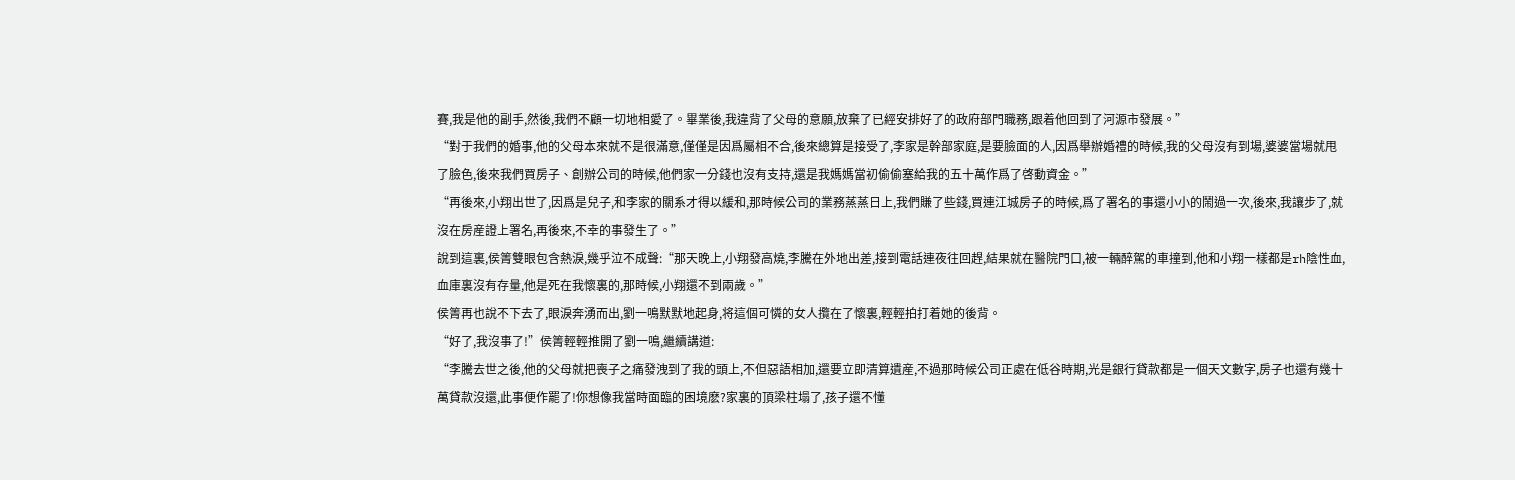賽,我是他的副手,然後,我們不顧一切地相愛了。畢業後,我違背了父母的意願,放棄了已經安排好了的政府部門職務,跟着他回到了河源市發展。”
“對于我們的婚事,他的父母本來就不是很滿意,僅僅是因爲屬相不合,後來總算是接受了,李家是幹部家庭,是要臉面的人,因爲舉辦婚禮的時候,我的父母沒有到場,婆婆當場就甩了臉色,後來我們買房子、創辦公司的時候,他們家一分錢也沒有支持,還是我媽媽當初偷偷塞給我的五十萬作爲了啓動資金。”
“再後來,小翔出世了,因爲是兒子,和李家的關系才得以緩和,那時候公司的業務蒸蒸日上,我們賺了些錢,買連江城房子的時候,爲了署名的事還小小的鬧過一次,後來,我讓步了,就沒在房産證上署名,再後來,不幸的事發生了。”
說到這裏,侯箐雙眼包含熱淚,幾乎泣不成聲:“那天晚上,小翔發高燒,李騰在外地出差,接到電話連夜往回趕,結果就在醫院門口,被一輛醉駕的車撞到,他和小翔一樣都是rh陰性血,血庫裏沒有存量,他是死在我懷裏的,那時候,小翔還不到兩歲。”
侯箐再也說不下去了,眼淚奔湧而出,劉一鳴默默地起身,将這個可憐的女人攬在了懷裏,輕輕拍打着她的後背。
“好了,我沒事了!”侯箐輕輕推開了劉一鳴,繼續講道:
“李騰去世之後,他的父母就把喪子之痛發洩到了我的頭上,不但惡語相加,還要立即清算遺産,不過那時候公司正處在低谷時期,光是銀行貸款都是一個天文數字,房子也還有幾十萬貸款沒還,此事便作罷了!你想像我當時面臨的困境麽?家裏的頂梁柱塌了,孩子還不懂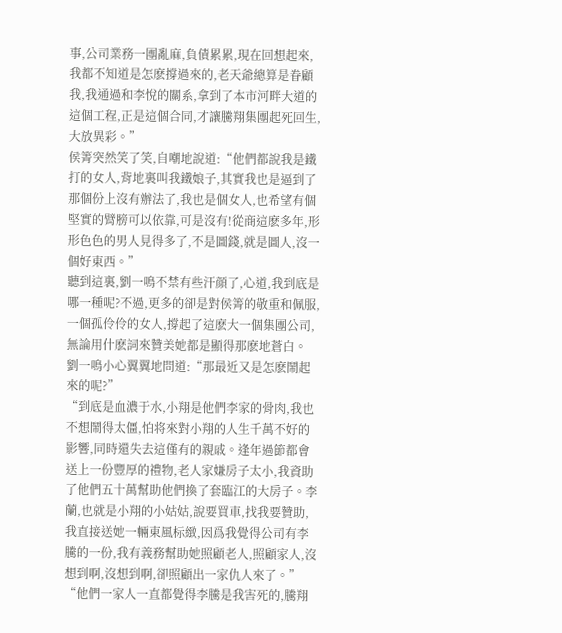事,公司業務一團亂麻,負債累累,現在回想起來,我都不知道是怎麽撐過來的,老天爺總算是眷顧我,我通過和李悅的關系,拿到了本市河畔大道的這個工程,正是這個合同,才讓騰翔集團起死回生,大放異彩。”
侯箐突然笑了笑,自嘲地說道:“他們都說我是鐵打的女人,背地裏叫我鐵娘子,其實我也是逼到了那個份上沒有辦法了,我也是個女人,也希望有個堅實的臂膀可以依靠,可是沒有!從商這麽多年,形形色色的男人見得多了,不是圖錢,就是圖人,沒一個好東西。”
聽到這裏,劉一鳴不禁有些汗顔了,心道,我到底是哪一種呢?不過,更多的卻是對侯箐的敬重和佩服,一個孤伶伶的女人,撐起了這麽大一個集團公司,無論用什麽詞來贊美她都是顯得那麽地蒼白。
劉一鳴小心翼翼地問道:“那最近又是怎麽鬧起來的呢?”
“到底是血濃于水,小翔是他們李家的骨肉,我也不想鬧得太僵,怕将來對小翔的人生千萬不好的影響,同時還失去這僅有的親戚。逢年過節都會送上一份豐厚的禮物,老人家嫌房子太小,我資助了他們五十萬幫助他們換了套臨江的大房子。李蘭,也就是小翔的小姑姑,說要買車,找我要贊助,我直接送她一輛東風标緻,因爲我覺得公司有李騰的一份,我有義務幫助她照顧老人,照顧家人,沒想到啊,沒想到啊,卻照顧出一家仇人來了。”
“他們一家人一直都覺得李騰是我害死的,騰翔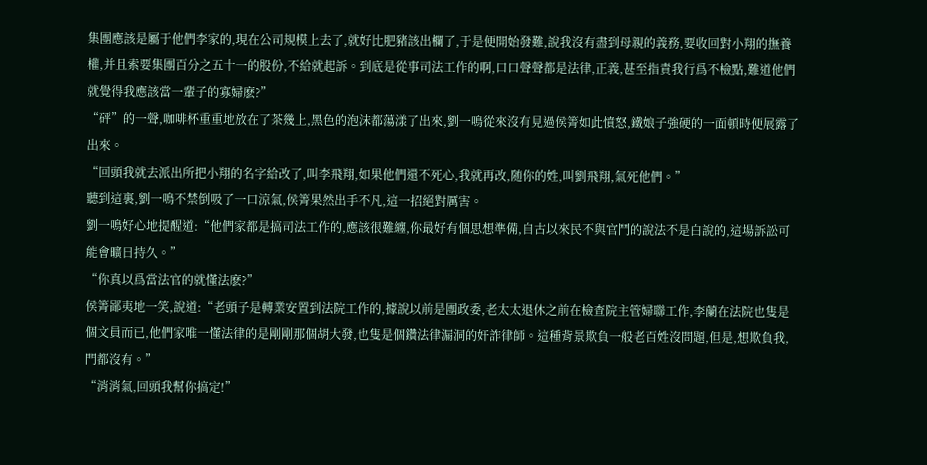集團應該是屬于他們李家的,現在公司規模上去了,就好比肥豬該出欄了,于是便開始發難,說我沒有盡到母親的義務,要收回對小翔的撫養權,并且索要集團百分之五十一的股份,不給就起訴。到底是從事司法工作的啊,口口聲聲都是法律,正義,甚至指責我行爲不檢點,難道他們就覺得我應該當一輩子的寡婦麽?”
“砰”的一聲,咖啡杯重重地放在了茶幾上,黑色的泡沫都蕩漾了出來,劉一鳴從來沒有見過侯箐如此憤怒,鐵娘子強硬的一面頓時便展露了出來。
“回頭我就去派出所把小翔的名字給改了,叫李飛翔,如果他們還不死心,我就再改,随你的姓,叫劉飛翔,氣死他們。”
聽到這裏,劉一鳴不禁倒吸了一口涼氣,侯箐果然出手不凡,這一招絕對厲害。
劉一鳴好心地提醒道:“他們家都是搞司法工作的,應該很難纏,你最好有個思想準備,自古以來民不與官鬥的說法不是白說的,這場訴訟可能會曠日持久。”
“你真以爲當法官的就懂法麽?”
侯箐鄙夷地一笑,說道:“老頭子是轉業安置到法院工作的,據說以前是團政委,老太太退休之前在檢查院主管婦聯工作,李蘭在法院也隻是個文員而已,他們家唯一懂法律的是剛剛那個胡大發,也隻是個鑽法律漏洞的奸詐律師。這種背景欺負一般老百姓沒問題,但是,想欺負我,門都沒有。”
“消消氣,回頭我幫你搞定!”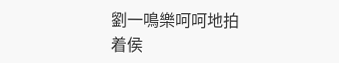劉一鳴樂呵呵地拍着侯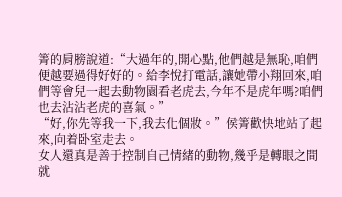箐的肩膀說道:“大過年的,開心點,他們越是無恥,咱們便越要過得好好的。給李悅打電話,讓她帶小翔回來,咱們等會兒一起去動物園看老虎去,今年不是虎年嗎?咱們也去沾沾老虎的喜氣。”
“好,你先等我一下,我去化個妝。”侯箐歡快地站了起來,向着卧室走去。
女人還真是善于控制自己情緒的動物,幾乎是轉眼之間就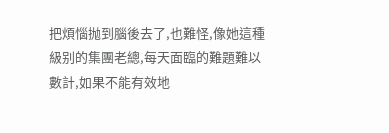把煩惱抛到腦後去了,也難怪,像她這種級别的集團老總,每天面臨的難題難以數計,如果不能有效地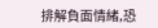排解負面情緒,恐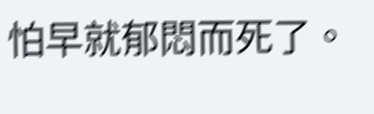怕早就郁悶而死了。